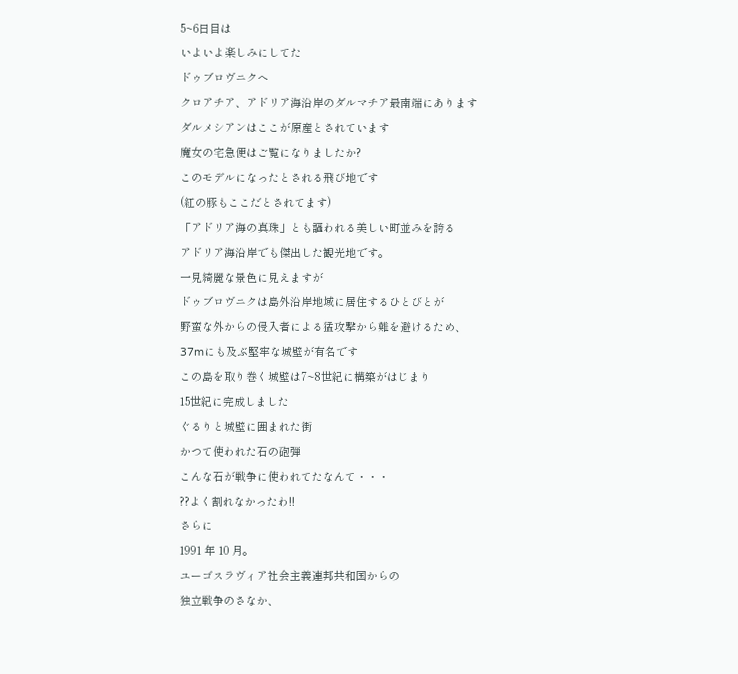5~6日目は
いよいよ楽しみにしてた
ドゥブロヴニクへ
クロアチア、アドリア海沿岸のダルマチア最南端にあります
ダルメシアンはここが原産とされています
魔女の宅急便はご覧になりましたか?
このモデルになったとされる飛び地です
(紅の豚もここだとされてます)
「アドリア海の真珠」とも謳われる美しい町並みを誇る
アドリア海沿岸でも傑出した観光地です。
一見綺麗な景色に見えますが
ドゥブロヴニクは島外沿岸地域に居住するひとびとが
野蛮な外からの侵入者による猛攻撃から難を避けるため、
37mにも及ぶ堅牢な城壁が有名です
この島を取り巻く城壁は7~8世紀に構築がはじまり
15世紀に完成しました
ぐるりと城壁に囲まれた街
かつて使われた石の砲弾
こんな石が戦争に使われてたなんて・・・
??よく割れなかったわ!!
さらに
1991 年 10 月。
ユーゴスラヴィア社会主義連邦共和国からの
独立戦争のさなか、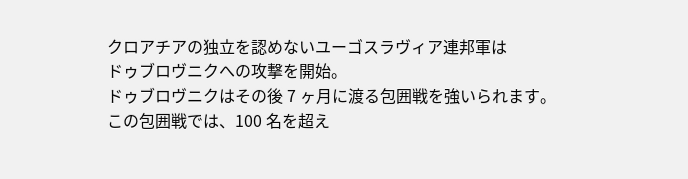クロアチアの独立を認めないユーゴスラヴィア連邦軍は
ドゥブロヴニクへの攻撃を開始。
ドゥブロヴニクはその後 7 ヶ月に渡る包囲戦を強いられます。
この包囲戦では、100 名を超え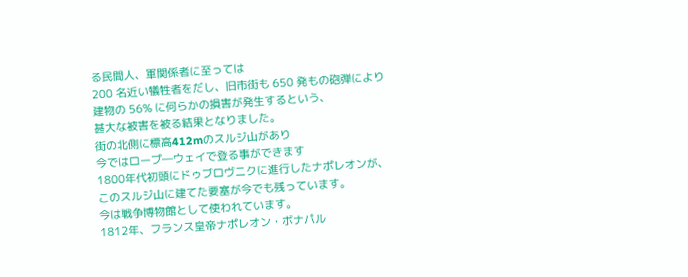る民間人、軍関係者に至っては
200 名近い犠牲者をだし、旧市街も 650 発もの砲弾により
建物の 56% に何らかの損害が発生するという、
甚大な被害を被る結果となりました。
街の北側に標高412mのスルジ山があり
今ではロープ―ウェイで登る事ができます
1800年代初頭にドゥブロヴニクに進行したナポレオンが、
このスルジ山に建てた要塞が今でも残っています。
今は戦争博物館として使われています。
1812年、フランス皇帝ナポレオン・ボナパル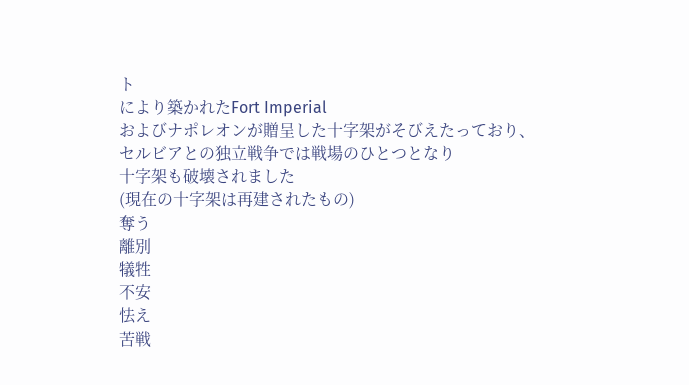ト
により築かれたFort Imperial
およびナポレオンが贈呈した十字架がそびえたっており、
セルビアとの独立戦争では戦場のひとつとなり
十字架も破壊されました
(現在の十字架は再建されたもの)
奪う
離別
犠牲
不安
怯え
苦戦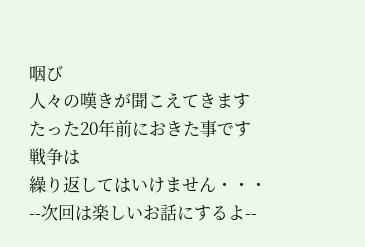咽び
人々の嘆きが聞こえてきます
たった20年前におきた事です
戦争は
繰り返してはいけません・・・
--次回は楽しいお話にするよ--